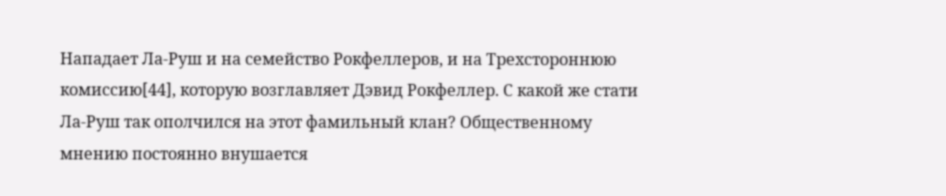Нападает Ла-Руш и на семейство Рокфеллеров, и на Трехстороннюю комиссию[44], которую возглавляет Дэвид Рокфеллер. С какой же стати Ла-Руш так ополчился на этот фамильный клан? Общественному мнению постоянно внушается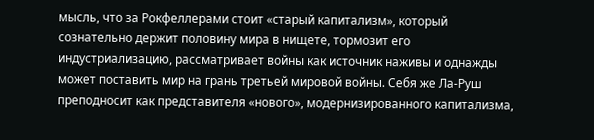мысль, что за Рокфеллерами стоит «старый капитализм», который сознательно держит половину мира в нищете, тормозит его индустриализацию, рассматривает войны как источник наживы и однажды может поставить мир на грань третьей мировой войны. Себя же Ла-Руш преподносит как представителя «нового», модернизированного капитализма,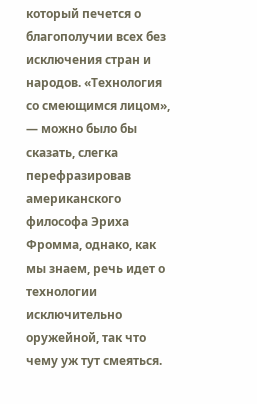который печется о благополучии всех без исключения стран и народов. «Технология со смеющимся лицом», — можно было бы сказать, слегка перефразировав американского философа Эриха Фромма, однако, как мы знаем, речь идет о технологии исключительно оружейной, так что чему уж тут смеяться.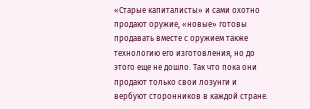«Старые капиталисты» и сами охотно продают оружие, «новые» готовы продавать вместе с оружием также технологию его изготовления, но до этого еще не дошло. Так что пока они продают только свои лозунги и вербуют сторонников в каждой стране.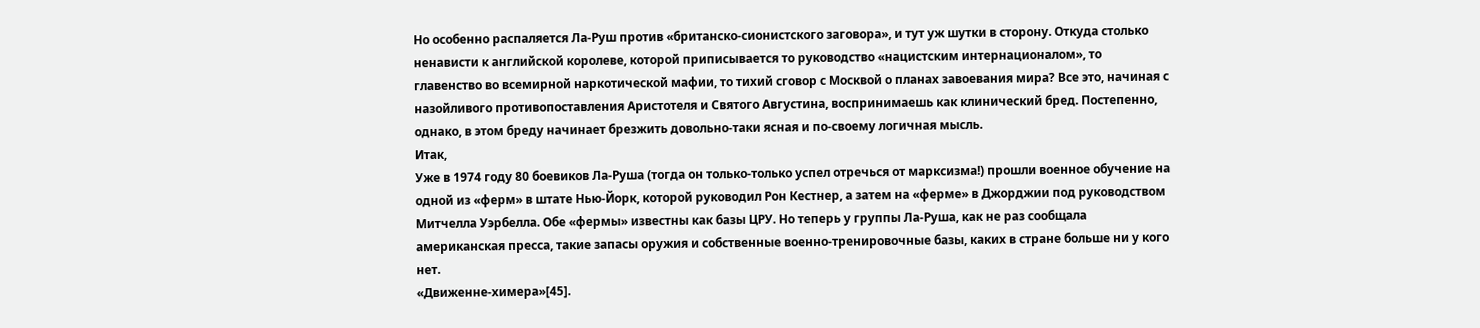Но особенно распаляется Ла-Руш против «британско-сионистского заговора», и тут уж шутки в сторону. Откуда столько ненависти к английской королеве, которой приписывается то руководство «нацистским интернационалом», то главенство во всемирной наркотической мафии, то тихий сговор с Москвой о планах завоевания мира? Все это, начиная с назойливого противопоставления Аристотеля и Святого Августина, воспринимаешь как клинический бред. Постепенно, однако, в этом бреду начинает брезжить довольно-таки ясная и по-своему логичная мысль.
Итак,
Уже в 1974 году 80 боевиков Ла-Руша (тогда он только-только успел отречься от марксизма!) прошли военное обучение на одной из «ферм» в штате Нью-Йорк, которой руководил Рон Кестнер, а затем на «ферме» в Джорджии под руководством Митчелла Уэрбелла. Обе «фермы» известны как базы ЦРУ. Но теперь у группы Ла-Руша, как не раз сообщала американская пресса, такие запасы оружия и собственные военно-тренировочные базы, каких в стране больше ни у кого нет.
«Движенне-химера»[45].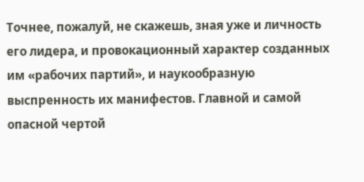Точнее, пожалуй, не скажешь, зная уже и личность его лидера, и провокационный характер созданных им «рабочих партий», и наукообразную выспренность их манифестов. Главной и самой опасной чертой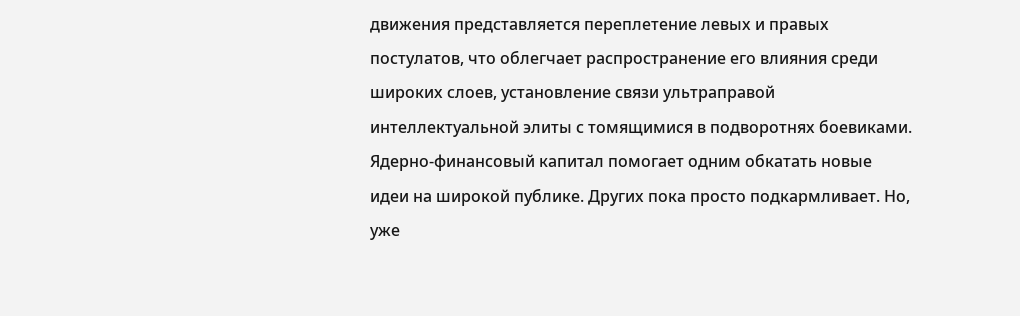движения представляется переплетение левых и правых постулатов, что облегчает распространение его влияния среди широких слоев, установление связи ультраправой интеллектуальной элиты с томящимися в подворотнях боевиками. Ядерно-финансовый капитал помогает одним обкатать новые идеи на широкой публике. Других пока просто подкармливает. Но, уже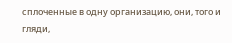сплоченные в одну организацию, они, того и гляди,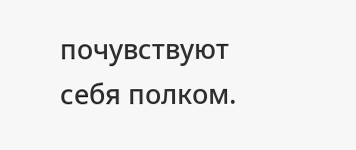почувствуют себя полком.